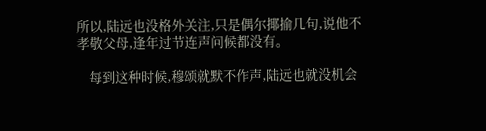所以,陆远也没格外关注,只是偶尔揶揄几句,说他不孝敬父母,逢年过节连声问候都没有。

    每到这种时候,穆颂就默不作声,陆远也就没机会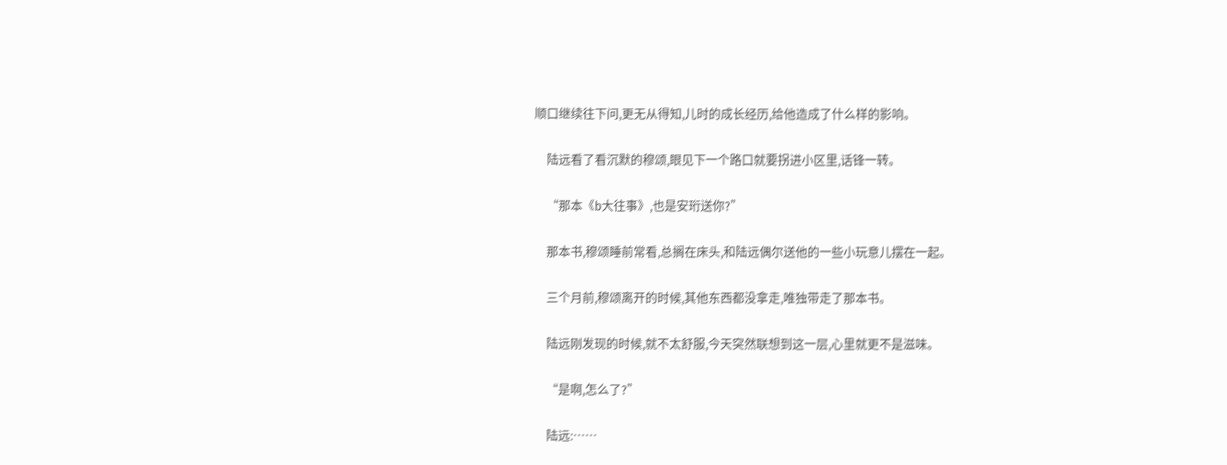顺口继续往下问,更无从得知,儿时的成长经历,给他造成了什么样的影响。

    陆远看了看沉默的穆颂,眼见下一个路口就要拐进小区里,话锋一转。

    “那本《b大往事》,也是安珩送你?”

    那本书,穆颂睡前常看,总搁在床头,和陆远偶尔送他的一些小玩意儿摆在一起。

    三个月前,穆颂离开的时候,其他东西都没拿走,唯独带走了那本书。

    陆远刚发现的时候,就不太舒服,今天突然联想到这一层,心里就更不是滋味。

    “是啊,怎么了?”

    陆远:……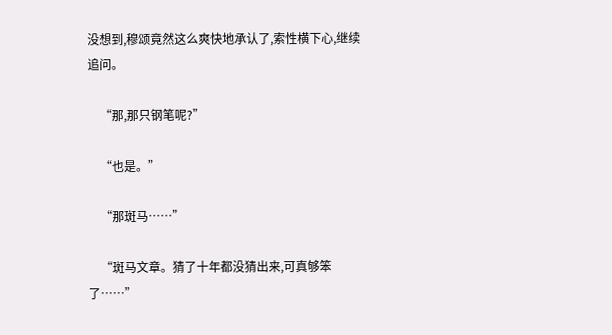没想到,穆颂竟然这么爽快地承认了,索性横下心,继续追问。

    “那,那只钢笔呢?”

    “也是。”

    “那斑马……”

    “斑马文章。猜了十年都没猜出来,可真够笨了……”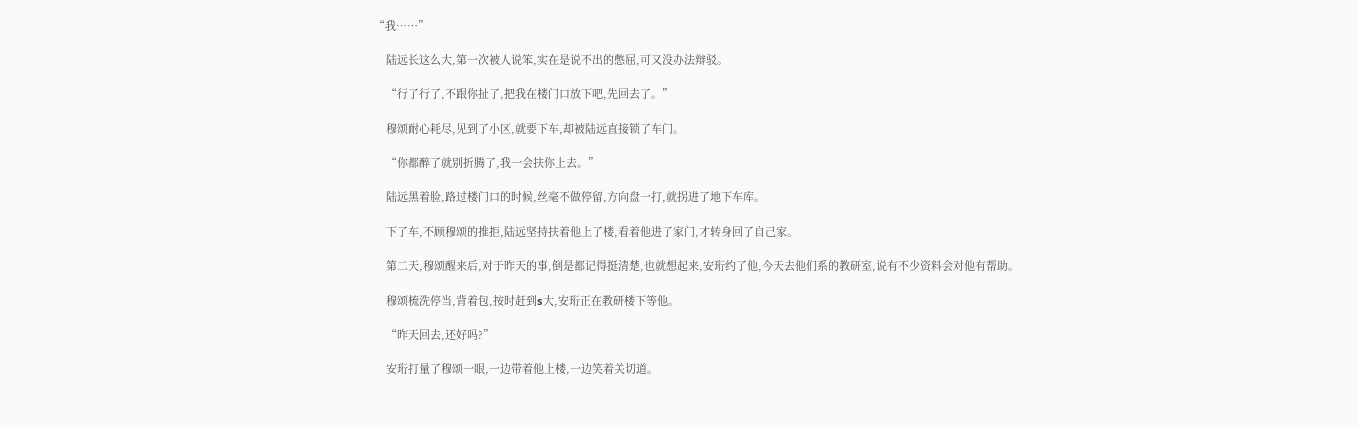“我……”

    陆远长这么大,第一次被人说笨,实在是说不出的憋屈,可又没办法辩驳。

    “行了行了,不跟你扯了,把我在楼门口放下吧,先回去了。”

    穆颂耐心耗尽,见到了小区,就要下车,却被陆远直接锁了车门。

    “你都醉了就别折腾了,我一会扶你上去。”

    陆远黑着脸,路过楼门口的时候,丝毫不做停留,方向盘一打,就拐进了地下车库。

    下了车,不顾穆颂的推拒,陆远坚持扶着他上了楼,看着他进了家门,才转身回了自己家。

    第二天,穆颂醒来后,对于昨天的事,倒是都记得挺清楚,也就想起来,安珩约了他,今天去他们系的教研室,说有不少资料会对他有帮助。

    穆颂梳洗停当,背着包,按时赶到s大,安珩正在教研楼下等他。

    “昨天回去,还好吗?”

    安珩打量了穆颂一眼,一边带着他上楼,一边笑着关切道。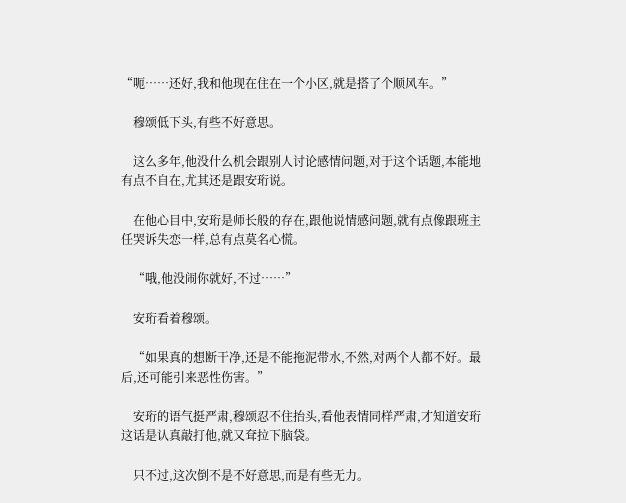“呃……还好,我和他现在住在一个小区,就是搭了个顺风车。”

    穆颂低下头,有些不好意思。

    这么多年,他没什么机会跟别人讨论感情问题,对于这个话题,本能地有点不自在,尤其还是跟安珩说。

    在他心目中,安珩是师长般的存在,跟他说情感问题,就有点像跟班主任哭诉失恋一样,总有点莫名心慌。

    “哦,他没闹你就好,不过……”

    安珩看着穆颂。

    “如果真的想断干净,还是不能拖泥带水,不然,对两个人都不好。最后,还可能引来恶性伤害。”

    安珩的语气挺严肃,穆颂忍不住抬头,看他表情同样严肃,才知道安珩这话是认真敲打他,就又耷拉下脑袋。

    只不过,这次倒不是不好意思,而是有些无力。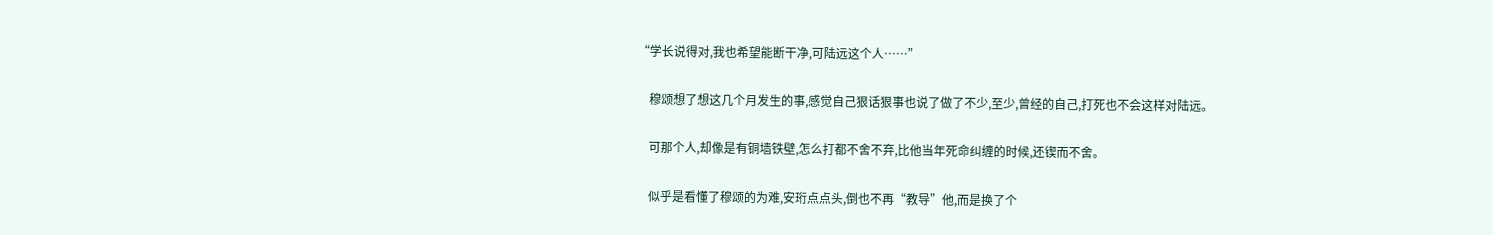“学长说得对,我也希望能断干净,可陆远这个人……”

    穆颂想了想这几个月发生的事,感觉自己狠话狠事也说了做了不少,至少,曾经的自己,打死也不会这样对陆远。

    可那个人,却像是有铜墙铁壁,怎么打都不舍不弃,比他当年死命纠缠的时候,还锲而不舍。

    似乎是看懂了穆颂的为难,安珩点点头,倒也不再“教导”他,而是换了个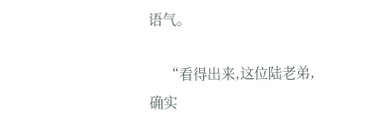语气。

    “看得出来,这位陆老弟,确实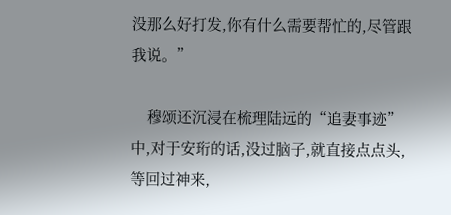没那么好打发,你有什么需要帮忙的,尽管跟我说。”

    穆颂还沉浸在梳理陆远的“追妻事迹”中,对于安珩的话,没过脑子,就直接点点头,等回过神来,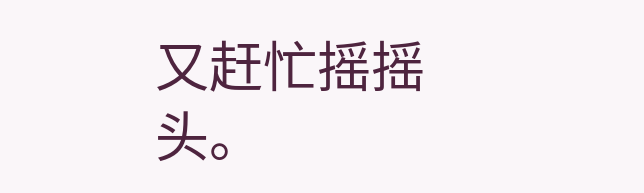又赶忙摇摇头。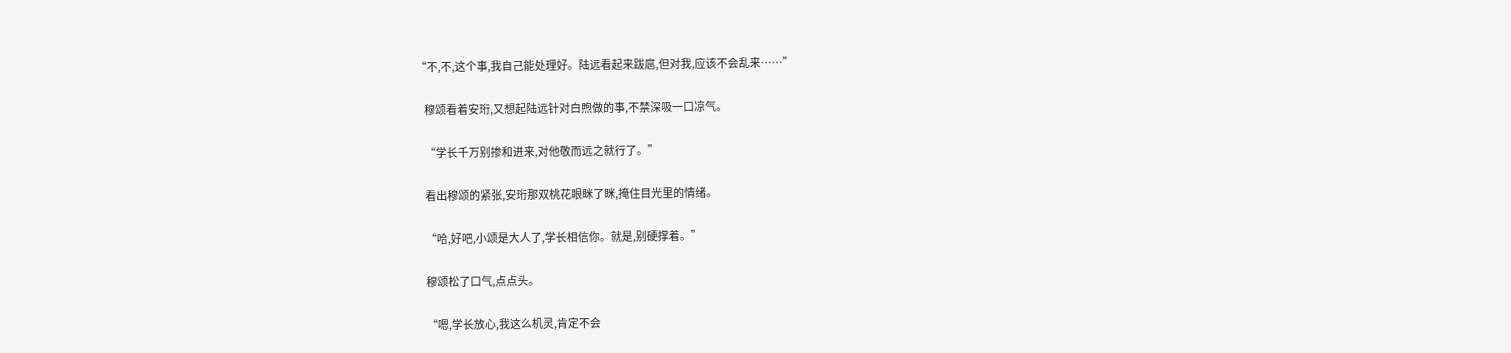“不,不,这个事,我自己能处理好。陆远看起来跋扈,但对我,应该不会乱来……”

    穆颂看着安珩,又想起陆远针对白煦做的事,不禁深吸一口凉气。

    “学长千万别掺和进来,对他敬而远之就行了。”

    看出穆颂的紧张,安珩那双桃花眼眯了眯,掩住目光里的情绪。

    “哈,好吧,小颂是大人了,学长相信你。就是,别硬撑着。”

    穆颂松了口气,点点头。

    “嗯,学长放心,我这么机灵,肯定不会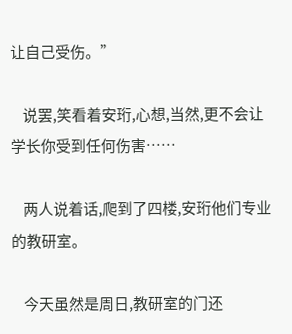让自己受伤。”

    说罢,笑看着安珩,心想,当然,更不会让学长你受到任何伤害……

    两人说着话,爬到了四楼,安珩他们专业的教研室。

    今天虽然是周日,教研室的门还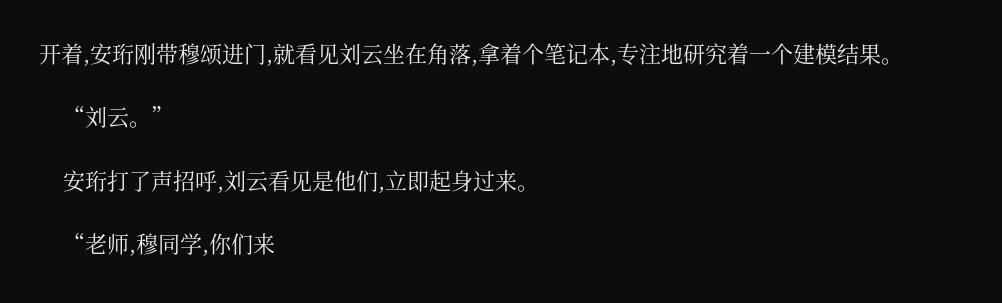开着,安珩刚带穆颂进门,就看见刘云坐在角落,拿着个笔记本,专注地研究着一个建模结果。

    “刘云。”

    安珩打了声招呼,刘云看见是他们,立即起身过来。

    “老师,穆同学,你们来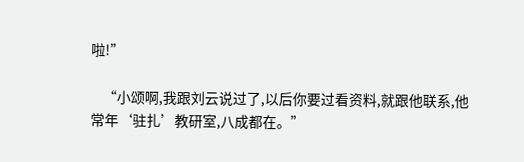啦!”

    “小颂啊,我跟刘云说过了,以后你要过看资料,就跟他联系,他常年‘驻扎’教研室,八成都在。”